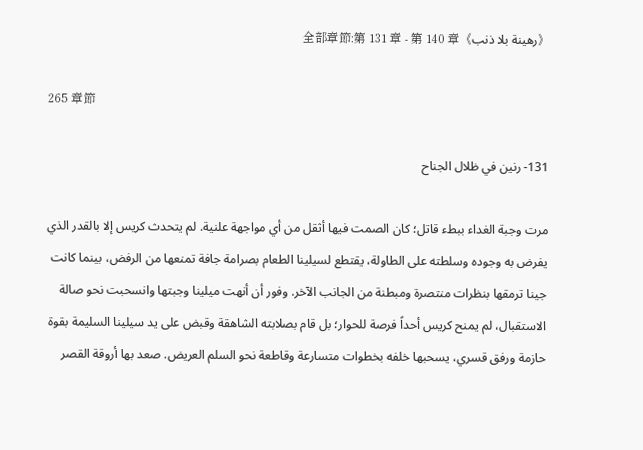《رهينة بلا ذنب》全部章節:第 131 章 - 第 140 章

265 章節

131- رنين في ظلال الجناح

مرت وجبة الغداء ببطء قاتل؛ كان الصمت فيها أثقل من أي مواجهة علنية. لم يتحدث كريس إلا بالقدر الذي يفرض به وجوده وسلطته على الطاولة، يقتطع لسيلينا الطعام بصرامة جافة تمنعها من الرفض، بينما كانت جينا ترمقها بنظرات منتصرة ومبطنة من الجانب الآخر. وفور أن أنهت ميلينا وجبتها وانسحبت نحو صالة الاستقبال، لم يمنح كريس أحداً فرصة للحوار؛ بل قام بصلابته الشاهقة وقبض على يد سيلينا السليمة بقوة حازمة ورفق قسري، يسحبها خلفه بخطوات متسارعة وقاطعة نحو السلم العريض. صعد بها أروقة القصر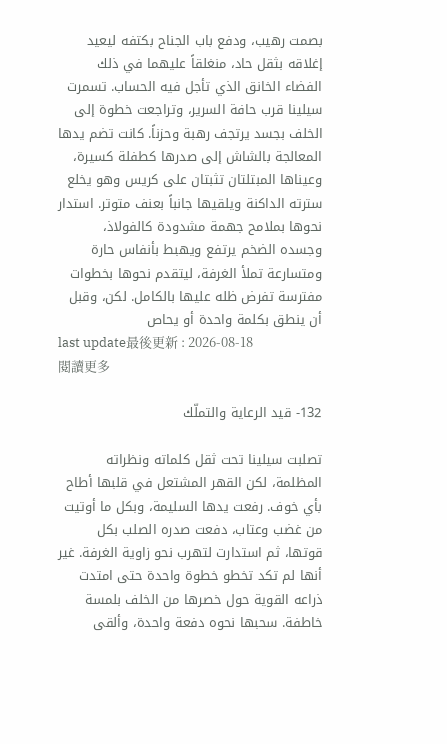بصمت رهيب، ودفع باب الجناح بكتفه ليعيد إغلاقه بثقل حاد، منغلقاً عليهما في ذلك الفضاء الخانق الذي تأجل فيه الحساب. تسمرت سيلينا قرب حافة السرير، وتراجعت خطوة إلى الخلف بجسد يرتجف رهبة وحزناً. كانت تضم يدها المعالجة بالشاش إلى صدرها كطفلة كسيرة، وعيناها المبتلتان تثبتان على كريس وهو يخلع سترته الداكنة ويلقيها جانباً بعنف متوتر. استدار نحوها بملامح جهمة مشدودة كالفولاذ، وجسده الضخم يرتفع ويهبط بأنفاس حارة ومتسارعة تملأ الغرفة، ليتقدم نحوها بخطوات مفترسة تفرض ظله عليها بالكامل. لكن، وقبل أن ينطق بكلمة واحدة أو يحاص
last update最後更新 : 2026-08-18
閱讀更多

132- قيد الرعاية والتملّك

تصلبت سيلينا تحت ثقل كلماته ونظراته المظلمة، لكن القهر المشتعل في قلبها أطاح بأي خوف. رفعت يدها السليمة، وبكل ما أوتيت من غضب وعتاب، دفعت صدره الصلب بكل قوتها، ثم استدارت لتهرب نحو زاوية الغرفة. غير أنها لم تكد تخطو خطوة واحدة حتى امتدت ذراعه القوية حول خصرها من الخلف بلمسة خاطفة. سحبها نحوه دفعة واحدة، وألقى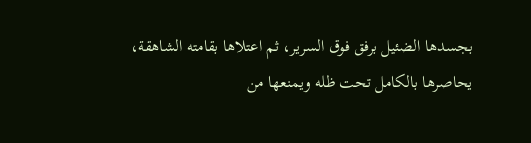بجسدها الضئيل برفق فوق السرير، ثم اعتلاها بقامته الشاهقة، يحاصرها بالكامل تحت ظله ويمنعها من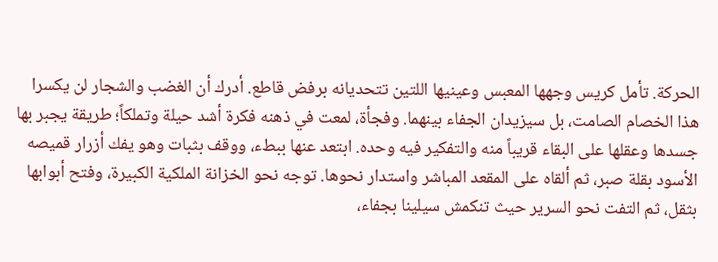الحركة. تأمل كريس وجهها المعبس وعينيها اللتين تتحديانه برفض قاطع. أدرك أن الغضب والشجار لن يكسرا هذا الخصام الصامت، بل سيزيدان الجفاء بينهما. وفجأة، لمعت في ذهنه فكرة أشد حيلة وتملكاً؛ طريقة يجبر بها جسدها وعقلها على البقاء قريباً منه والتفكير فيه وحده. ابتعد عنها ببطء، ووقف بثبات وهو يفك أزرار قميصه الأسود بقلة صبر، ثم ألقاه على المقعد المباشر واستدار نحوها. توجه نحو الخزانة الملكية الكبيرة، وفتح أبوابها بثقل، ثم التفت نحو السرير حيث تنكمش سيلينا بجفاء،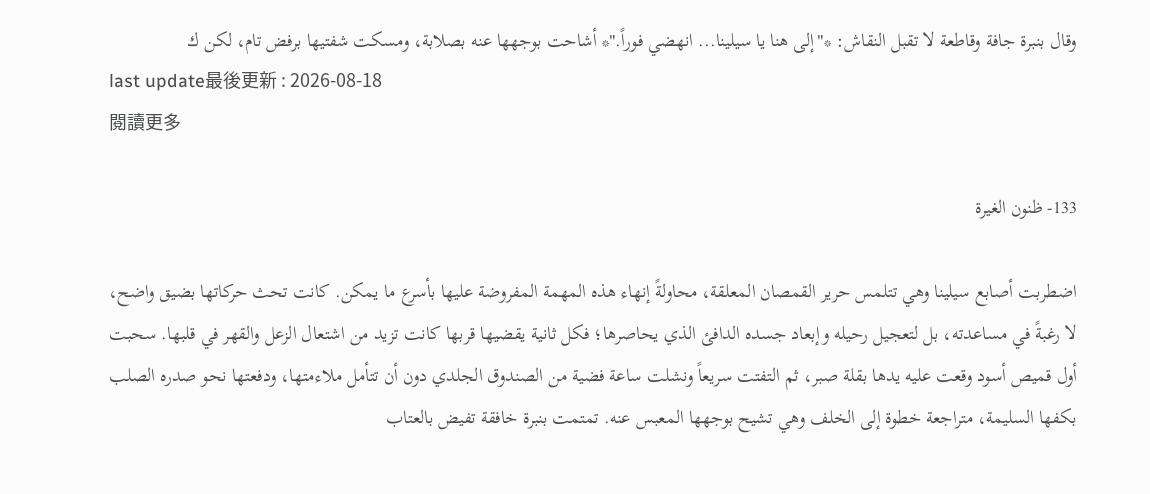وقال بنبرة جافة وقاطعة لا تقبل النقاش: *"إلى هنا يا سيلينا... انهضي فوراً."* أشاحت بوجهها عنه بصلابة، ومسكت شفتيها برفض تام، لكن ك
last update最後更新 : 2026-08-18
閱讀更多

133- ظنون الغيرة

اضطربت أصابع سيلينا وهي تتلمس حرير القمصان المعلقة، محاولةً إنهاء هذه المهمة المفروضة عليها بأسرع ما يمكن. كانت تحث حركاتها بضيق واضح، لا رغبةً في مساعدته، بل لتعجيل رحيله وإبعاد جسده الدافئ الذي يحاصرها؛ فكل ثانية يقضيها قربها كانت تزيد من اشتعال الزعل والقهر في قلبها. سحبت أول قميص أسود وقعت عليه يدها بقلة صبر، ثم التفتت سريعاً ونشلت ساعة فضية من الصندوق الجلدي دون أن تتأمل ملاءمتها، ودفعتها نحو صدره الصلب بكفها السليمة، متراجعة خطوة إلى الخلف وهي تشيح بوجهها المعبس عنه. تمتمت بنبرة خافقة تفيض بالعتاب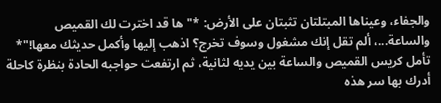والجفاء، وعيناها المبتلتان تثبتان على الأرض: *"ها قد اخترت لك القميص والساعة...، ألم تقل إنك مشغول وسوف تخرج؟ اذهب إليها وأكمل حديثك معها!"* تأمل كريس القميص والساعة بين يديه لثانية، ثم ارتفعت حواجبه الحادة بنظرة كاحلة أدرك بها سر هذه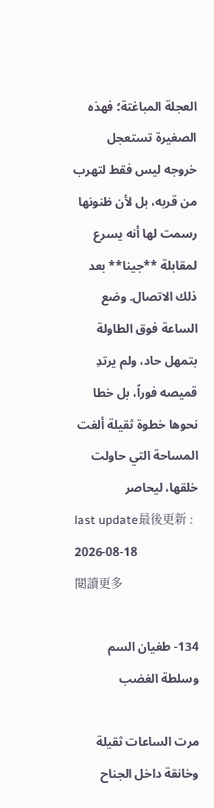العجلة المباغتة؛ فهذه الصغيرة تستعجل خروجه ليس فقط لتهرب من قربه، بل لأن ظنونها رسمت لها أنه يسرع لمقابلة **جينا** بعد ذلك الاتصال. وضع الساعة فوق الطاولة بتمهل حاد، ولم يرتدِ قميصه فوراً، بل خطا نحوها خطوة ثقيلة ألغت المساحة التي حاولت خلقها، ليحاصر
last update最後更新 : 2026-08-18
閱讀更多

134- طغيان السم وسلطة الغضب

مرت الساعات ثقيلة وخانقة داخل الجناح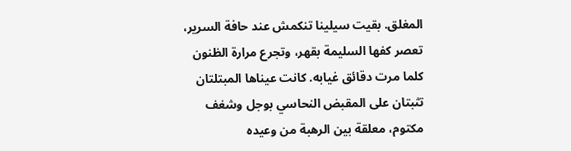المغلق. بقيت سيلينا تنكمش عند حافة السرير، تعصر كفها السليمة بقهر، وتجرع مرارة الظنون كلما مرت دقائق غيابه. كانت عيناها المبتلتان تثبتان على المقبض النحاسي بوجل وشغف مكتوم، معلقة بين الرهبة من وعيده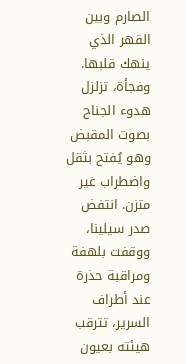الصارم وبين القهر الذي ينهك قلبها. وفجأة، تزلزل هدوء الجناح بصوت المقبض وهو يُفتح بثقل واضطراب غير متزن. انتفض صدر سيلينا، ووقفت بلهفة ومراقبة حذرة عند أطراف السرير، تترقب هيئته بعيون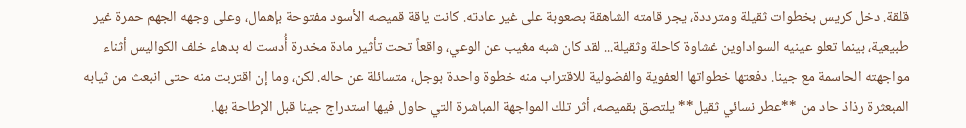قلقة. دخل كريس بخطوات ثقيلة ومترددة، يجر قامته الشاهقة بصعوبة على غير عادته. كانت ياقة قميصه الأسود مفتوحة بإهمال، وعلى وجهه الجهم حمرة غير طبيعية، بينما تعلو عينيه السواداوين غشاوة كاحلة وثقيلة... لقد كان شبه مغيب عن الوعي، واقعاً تحت تأثير مادة مخدرة أُدست له بدهاء خلف الكواليس أثناء مواجهته الحاسمة مع جينا. دفعتها خطواتها العفوية والفضولية للاقتراب منه خطوة واحدة بوجل، متسائلة عن حاله. لكن، وما إن اقتربت منه حتى انبعث من ثيابه المبعثرة رذاذ حاد من **عطر نسائي ثقيل** يلتصق بقميصه، أثر تلك المواجهة المباشرة التي حاول فيها استدراج جينا قبل الإطاحة بها.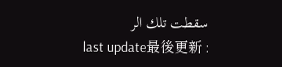سقطت تلك الر
last update最後更新 :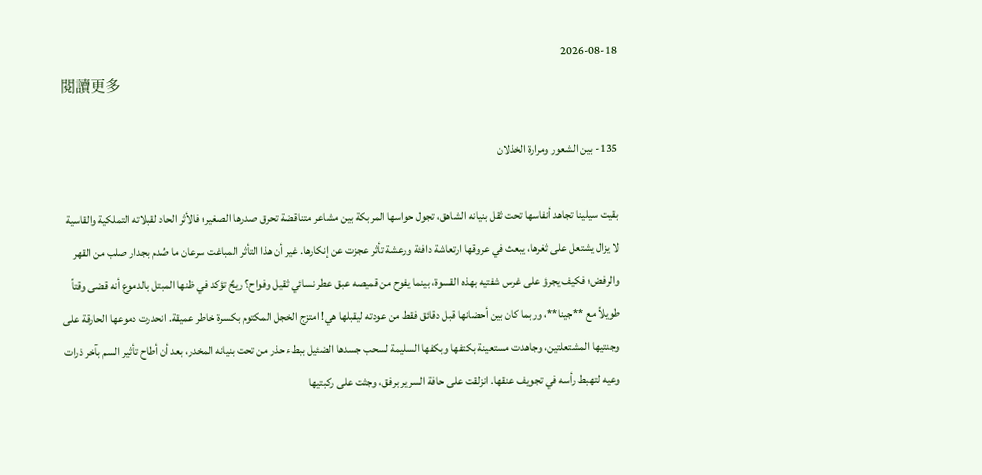2026-08-18
閱讀更多

135- بين الشعور ومرارة الخذلان

بقيت سيلينا تجاهد أنفاسها تحت ثقل بنيانه الشاهق، تجول حواسها المربكة بين مشاعر متناقضة تحرق صدرها الصغير؛ فالأثر الحاد لقبلاته التملكية والقاسية لا يزال يشتعل على ثغرها، يبعث في عروقها ارتعاشة دافئة ورعشة تأثر عجزت عن إنكارها. غير أن هذا التأثر المباغت سرعان ما صُدم بجدار صلب من القهر والرفض؛ فكيف يجرؤ على غرس شفتيه بهذه القسوة، بينما يفوح من قميصه عبق عطر نسائي ثقيل وفواح؟ ريحٌ تؤكد في ظنها المبتل بالدموع أنه قضى وقتاً طويلاً مع **جينا**، وربما كان بين أحضانها قبل دقائق فقط من عودته ليقبلها هي! امتزج الخجل المكتوم بكسرة خاطر عميقة. انحدرت دموعها الحارقة على وجنتيها المشتعلتين، وجاهدت مستعينة بكتفها وبكفها السليمة لسحب جسدها الضئيل ببطء حذر من تحت بنيانه المخدر، بعد أن أطاح تأثير السم بآخر ذرات وعيه لتهبط رأسه في تجويف عنقها. انزلقت على حافة السرير برفق، وجثت على ركبتيها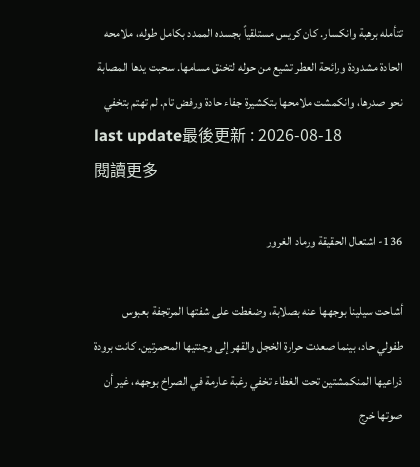تتأمله برهبة وانكسار. كان كريس مستلقياً بجسده الممدد بكامل طوله، ملامحه الحادة مشدودة ورائحة العطر تشيع من حوله لتخنق مسامها. سحبت يدها المصابة نحو صدرها، وانكمشت ملامحها بتكشيرة جفاء حادة ورفض تام. لم تهتم بتخفي
last update最後更新 : 2026-08-18
閱讀更多

136- اشتعال الحقيقة ورماد الغرور

أشاحت سيلينا بوجهها عنه بصلابة، وضغطت على شفتها المرتجفة بعبوس طفولي حاد، بينما صعدت حرارة الخجل والقهر إلى وجنتيها المحمرتين. كانت برودة ذراعيها المنكمشتين تحت الغطاء تخفي رغبة عارمة في الصراخ بوجهه، غير أن صوتها خرج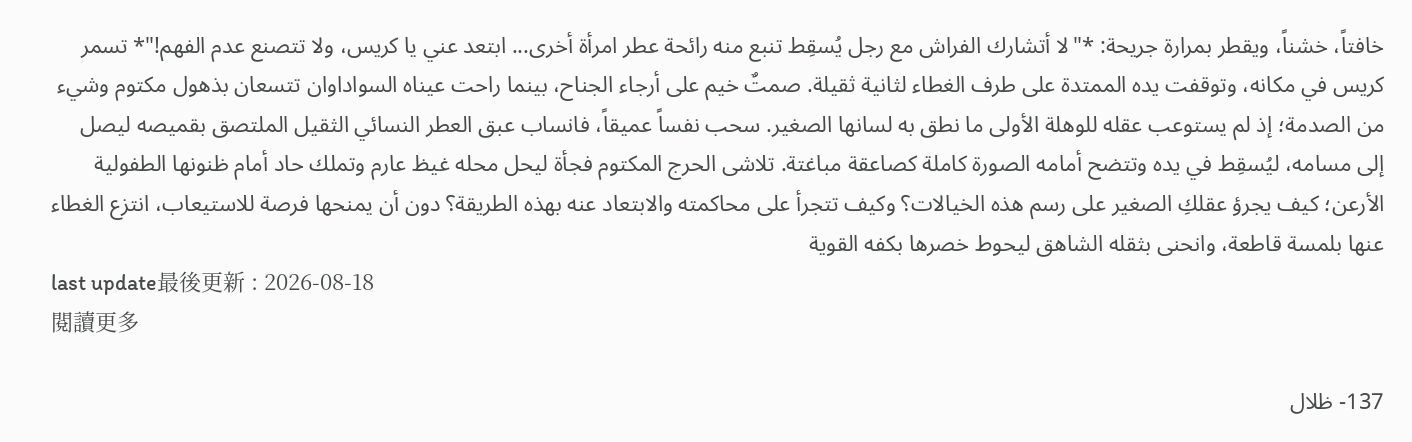خافتاً، خشناً، ويقطر بمرارة جريحة: *"لا أتشارك الفراش مع رجل يُسقِط تنبع منه رائحة عطر امرأة أخرى... ابتعد عني يا كريس، ولا تتصنع عدم الفهم!"* تسمر كريس في مكانه، وتوقفت يده الممتدة على طرف الغطاء لثانية ثقيلة. صمتٌ خيم على أرجاء الجناح، بينما راحت عيناه السواداوان تتسعان بذهول مكتوم وشيء من الصدمة؛ إذ لم يستوعب عقله للوهلة الأولى ما نطق به لسانها الصغير. سحب نفساً عميقاً، فانساب عبق العطر النسائي الثقيل الملتصق بقميصه ليصل إلى مسامه، ليُسقِط في يده وتتضح أمامه الصورة كاملة كصاعقة مباغتة. تلاشى الحرج المكتوم فجأة ليحل محله غيظ عارم وتملك حاد أمام ظنونها الطفولية الأرعن؛ كيف يجرؤ عقلكِ الصغير على رسم هذه الخيالات؟ وكيف تتجرأ على محاكمته والابتعاد عنه بهذه الطريقة؟ دون أن يمنحها فرصة للاستيعاب، انتزع الغطاء عنها بلمسة قاطعة، وانحنى بثقله الشاهق ليحوط خصرها بكفه القوية
last update最後更新 : 2026-08-18
閱讀更多

137- ظلال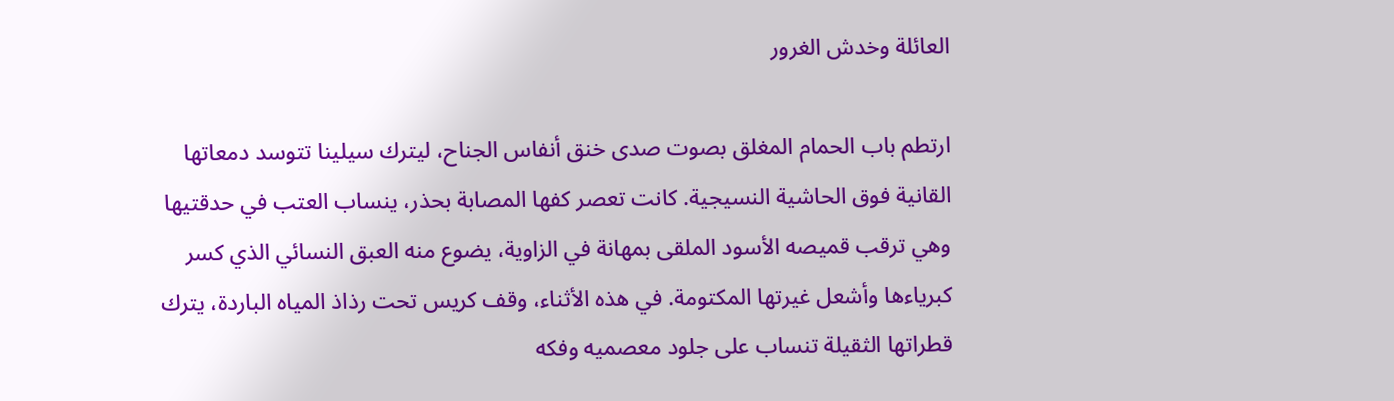العائلة وخدش الغرور

ارتطم باب الحمام المغلق بصوت صدى خنق أنفاس الجناح، ليترك سيلينا تتوسد دمعاتها القانية فوق الحاشية النسيجية. كانت تعصر كفها المصابة بحذر، ينساب العتب في حدقتيها وهي ترقب قميصه الأسود الملقى بمهانة في الزاوية، يضوع منه العبق النسائي الذي كسر كبرياءها وأشعل غيرتها المكتومة. في هذه الأثناء، وقف كريس تحت رذاذ المياه الباردة، يترك قطراتها الثقيلة تنساب على جلود معصميه وفكه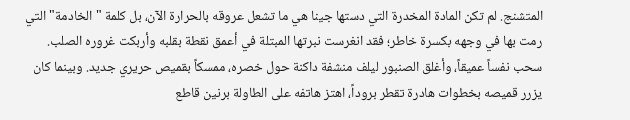المتشنج. لم تكن المادة المخدرة التي دستها جينا هي ما تشعل عروقه بالحرارة الآن، بل كلمة "الخادمة" التي رمت بها في وجهه بكسرة خاطر؛ فقد انغرست نبرتها المبتلة في أعمق نقطة بقلبه وأربكت غروره الصلب. سحب نفساً عميقاً، وأغلق الصنبور ليلف منشفة داكنة حول خصره، ممسكاً بقميص حريري جديد. وبينما كان يزرر قميصه بخطوات هادرة تقطر بروداً، اهتز هاتفه على الطاولة برنين قاطع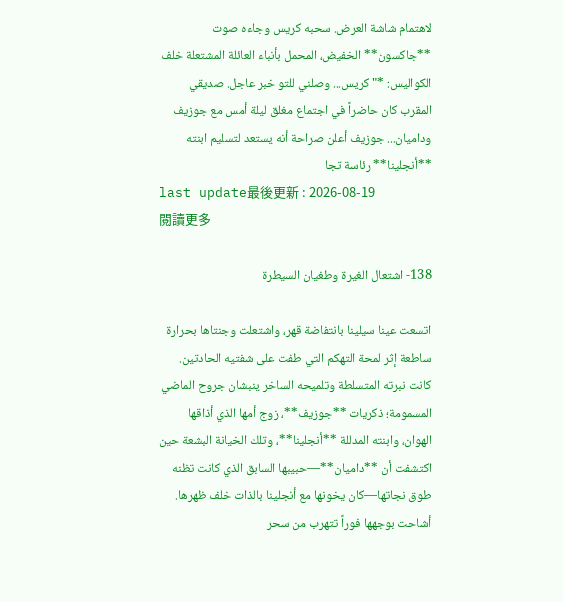لاهتمام شاشة العرض. سحبه كريس وجاءه صوت **جاكسون** الخفيض، المحمل بأنباء العائلة المشتعلة خلف الكواليس: *"كريس... وصلني للتو خبر عاجل. صديقي المقرب كان حاضراً في اجتماع مغلق ليلة أمس مع جوزيف وداميان... جوزيف أعلن صراحة أنه يستعد لتسليم ابنته **أنجلينا** رئاسة تجا
last update最後更新 : 2026-08-19
閱讀更多

138- اشتعال الغيرة وطغيان السيطرة

اتسعت عينا سيلينا بانتفاضة قهر، واشتعلت وجنتاها بحرارة ساطعة إثر لمحة التهكم التي طفت على شفتيه الحادتين. كانت نبرته المتسلطة وتلميحه الساخر ينبشان جروح الماضي المسمومة؛ ذكريات **جوزيف**، زوج أمها الذي أذاقها الهوان، وابنته المدللة **أنجلينا**، وتلك الخيانة البشعة حين اكتشفت أن **داميان**—حبيبها السابق الذي كانت تظنه طوق نجاتها—كان يخونها مع أنجلينا بالذات خلف ظهرها. أشاحت بوجهها فوراً تتهرب من سحر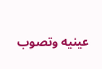عينيه وتصوب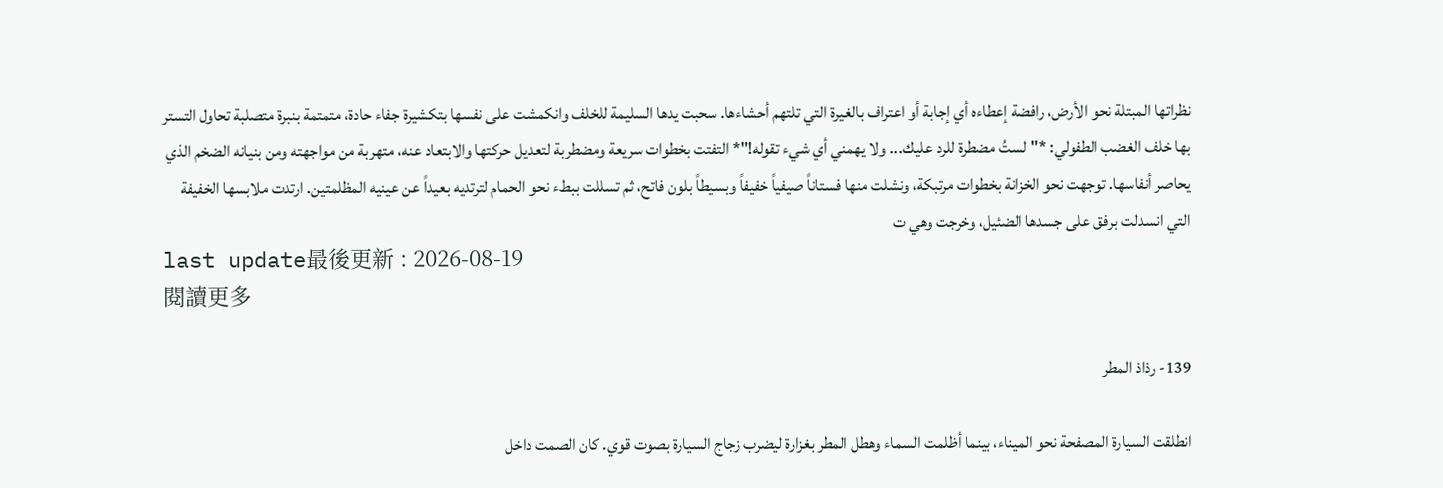نظراتها المبتلة نحو الأرض، رافضة إعطاءه أي إجابة أو اعتراف بالغيرة التي تلتهم أحشاءها. سحبت يدها السليمة للخلف وانكمشت على نفسها بتكشيرة جفاء حادة، متمتمة بنبرة متصلبة تحاول التستر بها خلف الغضب الطفولي: *"لستُ مضطرة للرد عليك... ولا يهمني أي شيء تقوله!"* التفتت بخطوات سريعة ومضطربة لتعديل حركتها والابتعاد عنه، متهربة من مواجهته ومن بنيانه الضخم الذي يحاصر أنفاسها. توجهت نحو الخزانة بخطوات مرتبكة، ونشلت منها فستاناً صيفياً خفيفاً وبسيطاً بلون فاتح، ثم تسللت ببطء نحو الحمام لترتديه بعيداً عن عينيه المظلمتين. ارتدت ملابسها الخفيفة التي انسدلت برفق على جسدها الضئيل، وخرجت وهي ت
last update最後更新 : 2026-08-19
閱讀更多

139- رذاذ المطر

انطلقت السيارة المصفحة نحو الميناء، بينما أظلمت السماء وهطل المطر بغزارة ليضرب زجاج السيارة بصوت قوي. كان الصمت داخل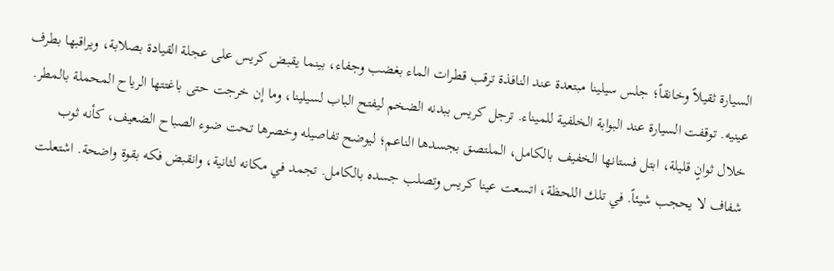السيارة ثقيلاً وخانقاً؛ جلس سيلينا مبتعدة عند النافذة ترقب قطرات الماء بغضب وجفاء، بينما يقبض كريس على عجلة القيادة بصلابة، ويراقبها بطرف عينيه. توقفت السيارة عند البوابة الخلفية للميناء. ترجل كريس ببدنه الضخم ليفتح الباب لسيلينا، وما إن خرجت حتى باغتتها الرياح المحملة بالمطر. خلال ثوانٍ قليلة، ابتل فستانها الخفيف بالكامل، الملتصق بجسدها الناعم؛ ليوضح تفاصيله وخصرها تحت ضوء الصباح الضعيف، كأنه ثوب شفاف لا يحجب شيئاً. في تلك اللحظة، اتسعت عينا كريس وتصلب جسده بالكامل. تجمد في مكانه لثانية، وانقبض فكه بقوة واضحة. اشتعلت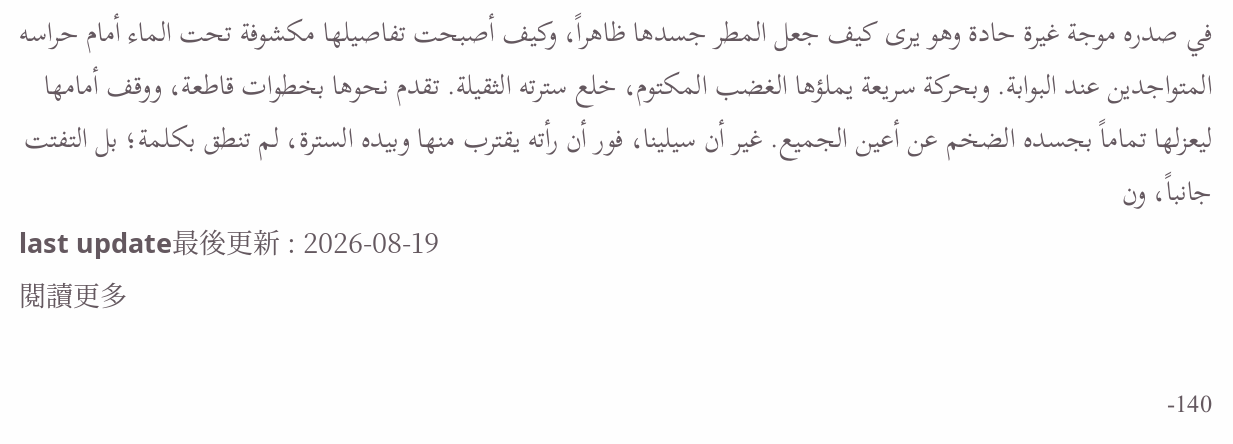في صدره موجة غيرة حادة وهو يرى كيف جعل المطر جسدها ظاهراً، وكيف أصبحت تفاصيلها مكشوفة تحت الماء أمام حراسه المتواجدين عند البوابة. وبحركة سريعة يملؤها الغضب المكتوم، خلع سترته الثقيلة. تقدم نحوها بخطوات قاطعة، ووقف أمامها ليعزلها تماماً بجسده الضخم عن أعين الجميع. غير أن سيلينا، فور أن رأته يقترب منها وبيده السترة، لم تنطق بكلمة؛ بل التفتت جانباً، ون
last update最後更新 : 2026-08-19
閱讀更多

140-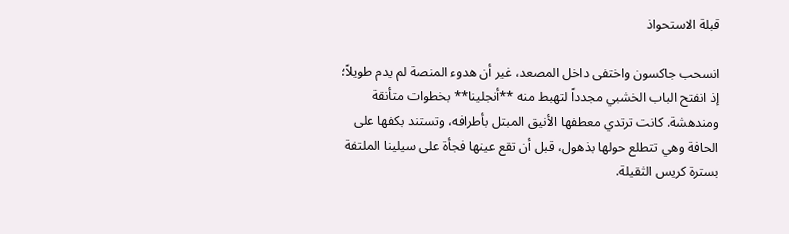قبلة الاستحواذ

انسحب جاكسون واختفى داخل المصعد، غير أن هدوء المنصة لم يدم طويلاً؛ إذ انفتح الباب الخشبي مجدداً لتهبط منه **أنجلينا** بخطوات متأنقة ومندهشة. كانت ترتدي معطفها الأنيق المبتل بأطرافه، وتستند بكفها على الحافة وهي تتطلع حولها بذهول، قبل أن تقع عينها فجأة على سيلينا الملتفة بسترة كريس الثقيلة.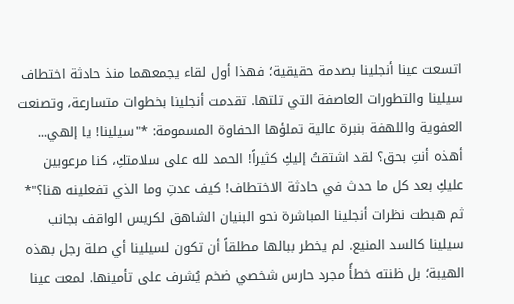اتسعت عينا أنجلينا بصدمة حقيقية؛ فهذا أول لقاء يجمعهما منذ حادثة اختطاف سيلينا والتطورات العاصفة التي تلتها. تقدمت أنجلينا بخطوات متسارعة، وتصنعت العفوية واللهفة بنبرة عالية تملؤها الحفاوة المسمومة: *"سيلينا! يا إلهي... أهذه أنتِ بحق؟ لقد اشتقتُ إليكِ كثيراً! الحمد لله على سلامتكِ، كنا مرعوبين عليكِ بعد كل ما حدث في حادثة الاختطاف! كيف عدتِ وما الذي تفعلينه هنا؟"* ثم هبطت نظرات أنجلينا المباشرة نحو البنيان الشاهق لكريس الواقف بجانب سيلينا كالسد المنيع. لم يخطر ببالها مطلقاً أن تكون لسيلينا أي صلة رجل بهذه الهيبة؛ بل ظنته خطأً مجرد حارس شخصي ضخم يُشرف على تأمينها. لمعت عينا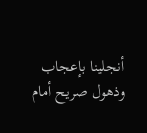أنجلينا بإعجاب وذهول صريح أمام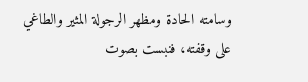وسامته الحادة ومظهر الرجولة المثير والطاغي على وقفته، فنبست بصوت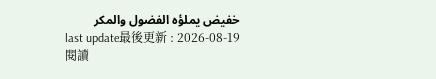خفيض يملؤه الفضول والمكر
last update最後更新 : 2026-08-19
閱讀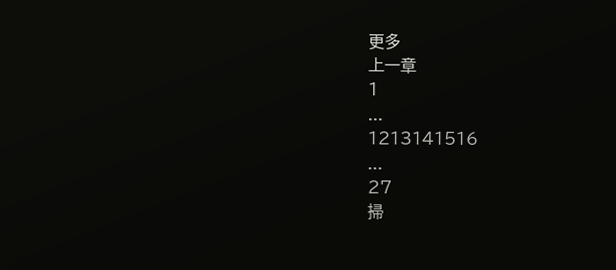更多
上一章
1
...
1213141516
...
27
掃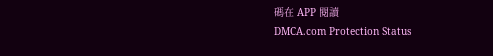碼在 APP 閱讀
DMCA.com Protection Status